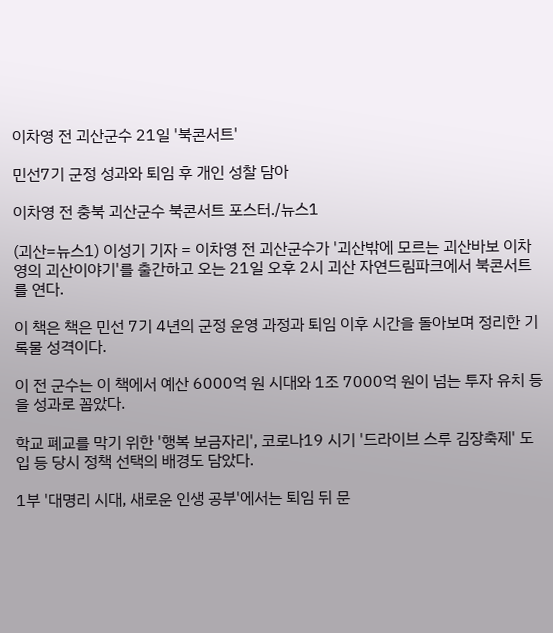이차영 전 괴산군수 21일 '북콘서트'

민선7기 군정 성과와 퇴임 후 개인 성찰 담아

이차영 전 충북 괴산군수 북콘서트 포스터./뉴스1

(괴산=뉴스1) 이성기 기자 = 이차영 전 괴산군수가 '괴산밖에 모르는 괴산바보 이차영의 괴산이야기'를 출간하고 오는 21일 오후 2시 괴산 자연드림파크에서 북콘서트를 연다.

이 책은 책은 민선 7기 4년의 군정 운영 과정과 퇴임 이후 시간을 돌아보며 정리한 기록물 성격이다.

이 전 군수는 이 책에서 예산 6000억 원 시대와 1조 7000억 원이 넘는 투자 유치 등을 성과로 꼽았다.

학교 폐교를 막기 위한 '행복 보금자리', 코로나19 시기 '드라이브 스루 김장축제' 도입 등 당시 정책 선택의 배경도 담았다.

1부 '대명리 시대, 새로운 인생 공부'에서는 퇴임 뒤 문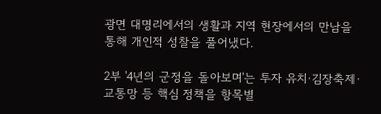광면 대명리에서의 생활과 지역 현장에서의 만남을 통해 개인적 성찰을 풀어냈다.

2부 '4년의 군정을 돌아보며'는 투자 유치·김장축제·교통망 등 핵심 정책을 항목별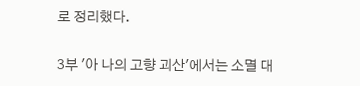로 정리했다.

3부 '아 나의 고향 괴산'에서는 소멸 대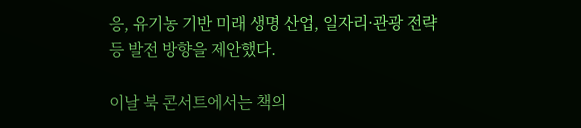응, 유기농 기반 미래 생명 산업, 일자리·관광 전략 등 발전 방향을 제안했다.

이날 북 콘서트에서는 책의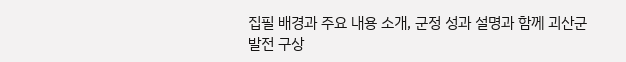집필 배경과 주요 내용 소개, 군정 성과 설명과 함께 괴산군 발전 구상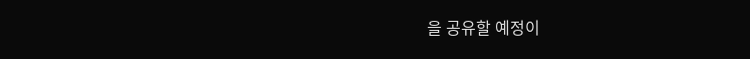을 공유할 예정이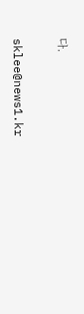다.

sklee@news1.kr